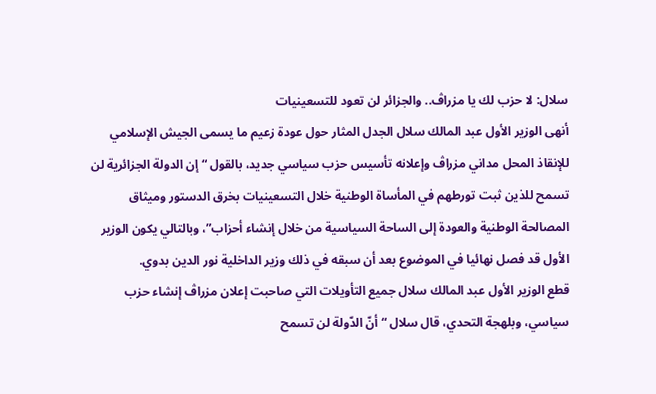سلال: لا حزب لك يا مزراڤ.. والجزائر لن تعود للتسعينيات
أنهى الوزير الأول عبد المالك سلال الجدل المثار حول عودة زعيم ما يسمى الجيش الإسلامي للإنقاذ المحل مداني مزراڤ وإعلانه تأسيس حزب سياسي جديد، بالقول “إن الدولة الجزائرية لن تسمح للذين ثبت تورطهم في المأساة الوطنية خلال التسعينيات بخرق الدستور وميثاق المصالحة الوطنية والعودة إلى الساحة السياسية من خلال إنشاء أحزاب”، وبالتالي يكون الوزير الأول قد فصل نهائيا في الموضوع بعد أن سبقه في ذلك وزير الداخلية نور الدين بدوي.
قطع الوزير الأول عبد المالك سلال جميع التأويلات التي صاحبت إعلان مزراڤ إنشاء حزب سياسي، وبلهجة التحدي، قال سلال “أنّ الدّولة لن تسمح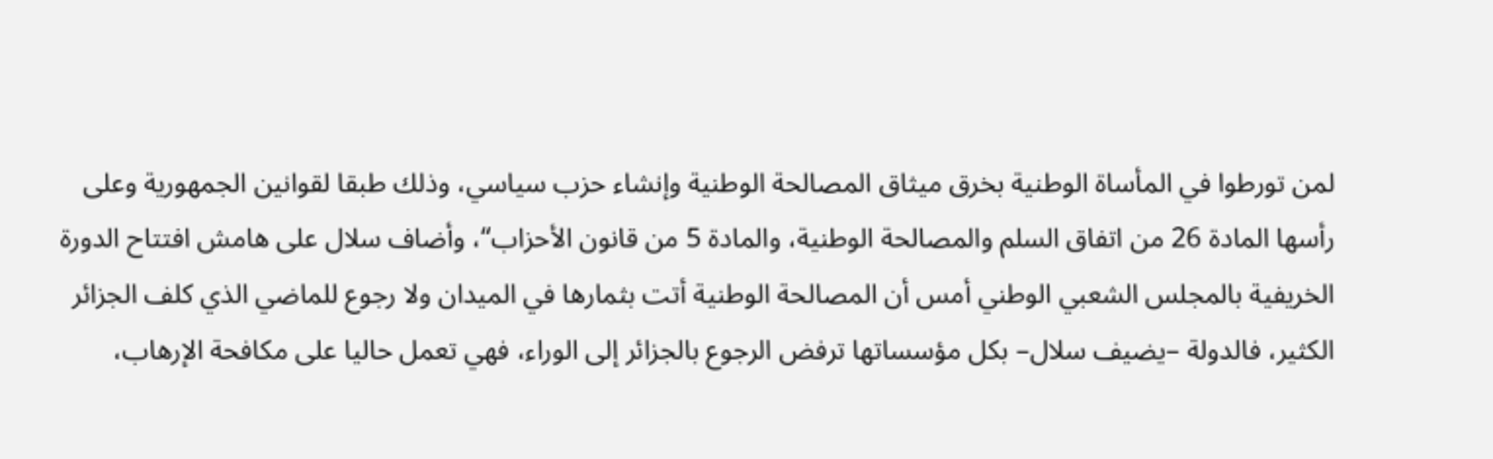لمن تورطوا في المأساة الوطنية بخرق ميثاق المصالحة الوطنية وإنشاء حزب سياسي، وذلك طبقا لقوانين الجمهورية وعلى رأسها المادة 26 من اتفاق السلم والمصالحة الوطنية، والمادة 5 من قانون الأحزاب“، وأضاف سلال على هامش افتتاح الدورة الخريفية بالمجلس الشعبي الوطني أمس أن المصالحة الوطنية أتت بثمارها في الميدان ولا رجوع للماضي الذي كلف الجزائر الكثير، فالدولة –يضيف سلال– بكل مؤسساتها ترفض الرجوع بالجزائر إلى الوراء، فهي تعمل حاليا على مكافحة الإرهاب،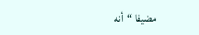مضيفا “أنه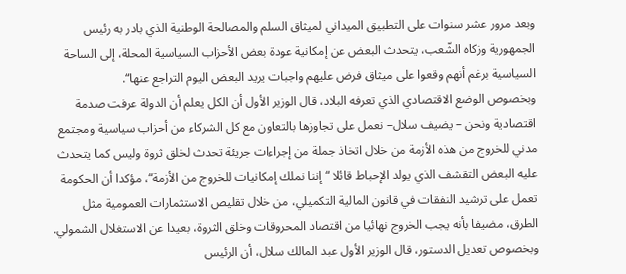وبعد مرور عشر سنوات على التطبيق الميداني لميثاق السلم والمصالحة الوطنية الذي بادر به رئيس الجمهورية وزكاه الشّعب، يتحدث البعض عن إمكانية عودة بعض الأحزاب السياسية المحلة، إلى الساحة السياسية برغم أنهم وقعوا على ميثاق فرض عليهم واجبات يريد البعض اليوم التراجع عنها“.
وبخصوص الوضع الاقتصادي الذي تعرفه البلاد، قال الوزير الأول أن الكل يعلم أن الدولة عرفت صدمة اقتصادية ونحن – يضيف سلال– نعمل على تجاوزها بالتعاون مع كل الشركاء من أحزاب سياسية ومجتمع مدني للخروج من هذه الأزمة من خلال اتخاذ جملة من إجراءات جريئة تحدث لخلق ثروة وليس كما يتحدث عليه البعض التقشف الذي يولد الإحباط قائلا “إننا نملك إمكانيات للخروج من الأزمة“، مؤكدا أن الحكومة تعمل على ترشيد النفقات في قانون المالية التكميلي، من خلال تقليص الاستثمارات العمومية مثل الطرق، مضيفا بأنه يجب الخروج نهائيا من اقتصاد المحروقات وخلق الثروة، بعيدا عن الاستغلال الشمولي.
وبخصوص تعديل الدستور، قال الوزير الأول عبد المالك سلال، أن الرئيس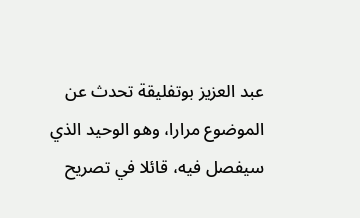عبد العزيز بوتفليقة تحدث عن الموضوع مرارا، وهو الوحيد الذي سيفصل فيه، قائلا في تصريح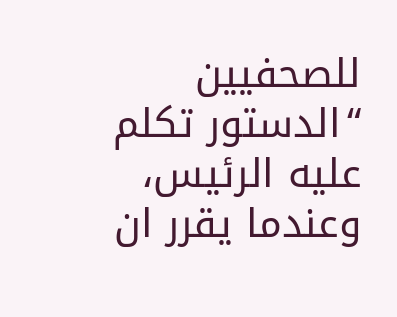للصحفيين “الدستور تكلم عليه الرئيس، وعندما يقرر ان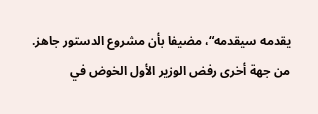يقدمه سيقدمه“، مضيفا بأن مشروع الدستور جاهز.
من جهة أخرى رفض الوزير الأول الخوض في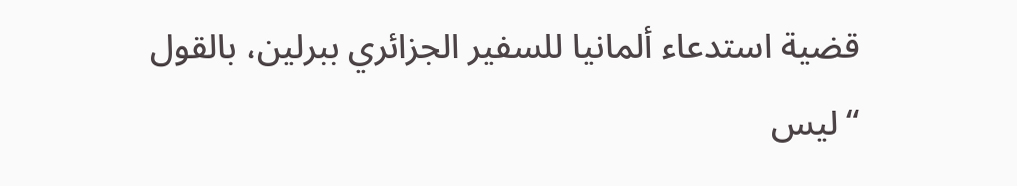قضية استدعاء ألمانيا للسفير الجزائري ببرلين، بالقول “ليس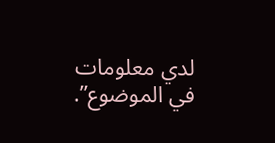لدي معلومات في الموضوع”.